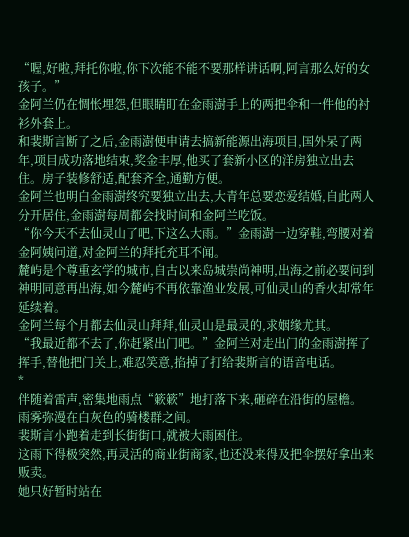“喔,好啦,拜托你啦,你下次能不能不要那样讲话啊,阿言那么好的女孩子。”
金阿兰仍在惆怅埋怨,但眼睛盯在金雨澍手上的两把伞和一件他的衬衫外套上。
和裴斯言断了之后,金雨澍便申请去搞新能源出海项目,国外呆了两年,项目成功落地结束,奖金丰厚,他买了套新小区的洋房独立出去住。房子装修舒适,配套齐全,通勤方便。
金阿兰也明白金雨澍终究要独立出去,大青年总要恋爱结婚,自此两人分开居住,金雨澍每周都会找时间和金阿兰吃饭。
“你今天不去仙灵山了吧,下这么大雨。”金雨澍一边穿鞋,弯腰对着金阿姨问道,对金阿兰的拜托充耳不闻。
麓屿是个尊重玄学的城市,自古以来岛城崇尚神明,出海之前必要问到神明同意再出海,如今麓屿不再依靠渔业发展,可仙灵山的香火却常年延续着。
金阿兰每个月都去仙灵山拜拜,仙灵山是最灵的,求姻缘尤其。
“我最近都不去了,你赶紧出门吧。”金阿兰对走出门的金雨澍挥了挥手,替他把门关上,难忍笑意,掐掉了打给裴斯言的语音电话。
*
伴随着雷声,密集地雨点“簌簌”地打落下来,砸碎在沿街的屋檐。
雨雾弥漫在白灰色的骑楼群之间。
裴斯言小跑着走到长街街口,就被大雨困住。
这雨下得极突然,再灵活的商业街商家,也还没来得及把伞摆好拿出来贩卖。
她只好暂时站在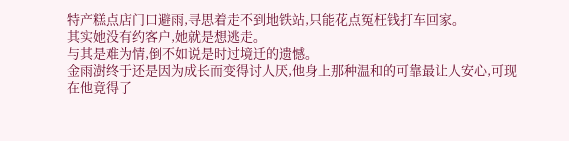特产糕点店门口避雨,寻思着走不到地铁站,只能花点冤枉钱打车回家。
其实她没有约客户,她就是想逃走。
与其是难为情,倒不如说是时过境迁的遗憾。
金雨澍终于还是因为成长而变得讨人厌,他身上那种温和的可靠最让人安心,可现在他竟得了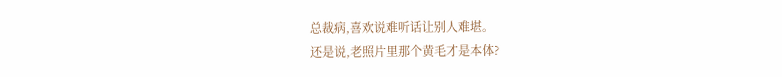总裁病,喜欢说难听话让别人难堪。
还是说,老照片里那个黄毛才是本体?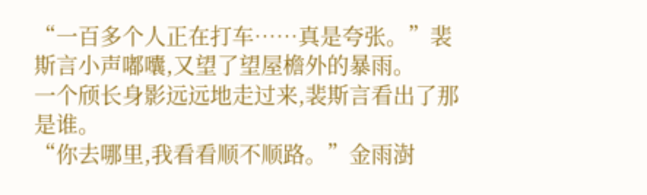“一百多个人正在打车……真是夸张。”裴斯言小声嘟囔,又望了望屋檐外的暴雨。
一个颀长身影远远地走过来,裴斯言看出了那是谁。
“你去哪里,我看看顺不顺路。”金雨澍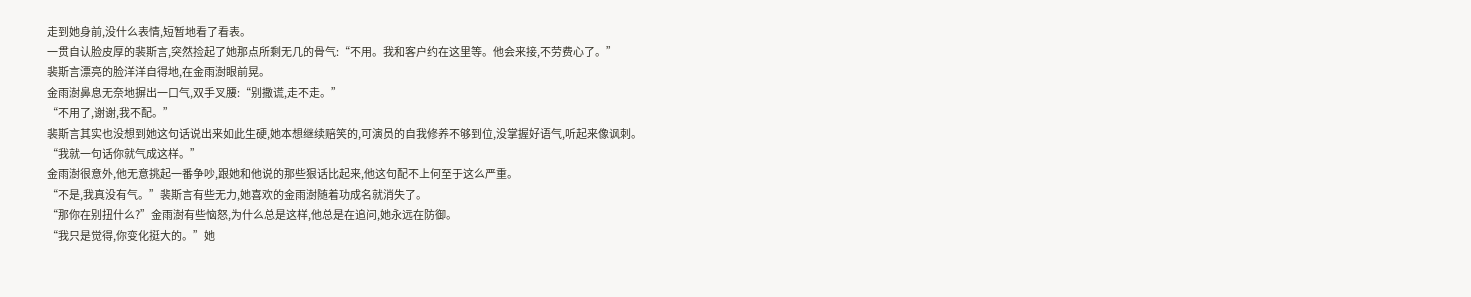走到她身前,没什么表情,短暂地看了看表。
一贯自认脸皮厚的裴斯言,突然捡起了她那点所剩无几的骨气:“不用。我和客户约在这里等。他会来接,不劳费心了。”
裴斯言漂亮的脸洋洋自得地,在金雨澍眼前晃。
金雨澍鼻息无奈地摒出一口气,双手叉腰:“别撒谎,走不走。”
“不用了,谢谢,我不配。”
裴斯言其实也没想到她这句话说出来如此生硬,她本想继续赔笑的,可演员的自我修养不够到位,没掌握好语气,听起来像讽刺。
“我就一句话你就气成这样。”
金雨澍很意外,他无意挑起一番争吵,跟她和他说的那些狠话比起来,他这句配不上何至于这么严重。
“不是,我真没有气。”裴斯言有些无力,她喜欢的金雨澍随着功成名就消失了。
“那你在别扭什么?”金雨澍有些恼怒,为什么总是这样,他总是在追问,她永远在防御。
“我只是觉得,你变化挺大的。”她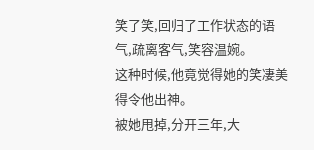笑了笑,回归了工作状态的语气,疏离客气,笑容温婉。
这种时候,他竟觉得她的笑凄美得令他出神。
被她甩掉,分开三年,大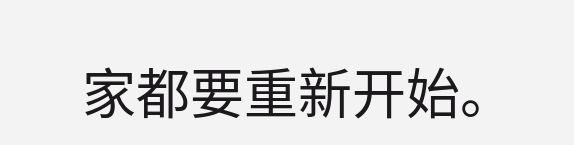家都要重新开始。